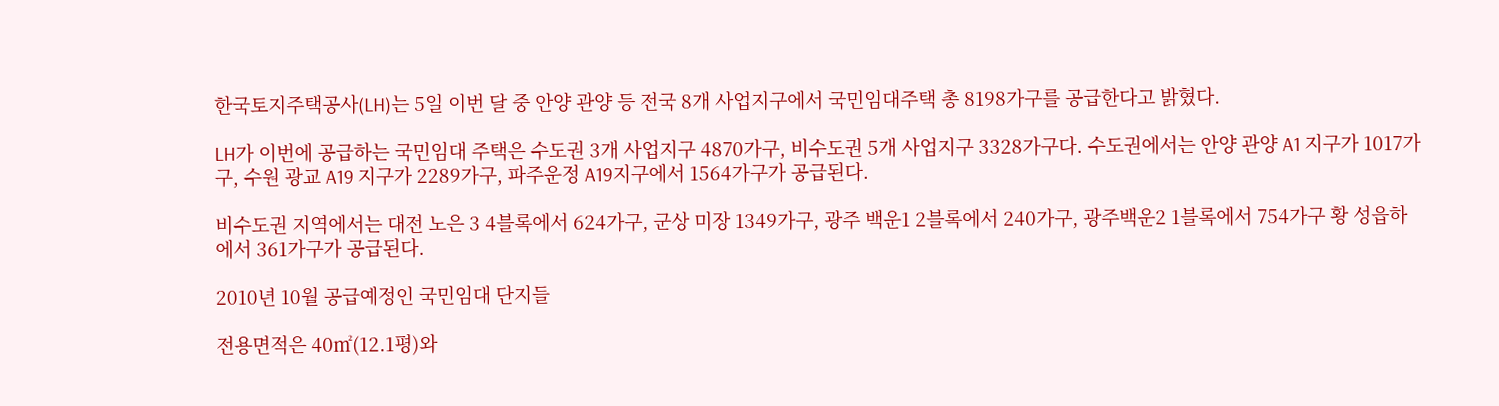한국토지주택공사(LH)는 5일 이번 달 중 안양 관양 등 전국 8개 사업지구에서 국민임대주택 총 8198가구를 공급한다고 밝혔다.

LH가 이번에 공급하는 국민임대 주택은 수도권 3개 사업지구 4870가구, 비수도권 5개 사업지구 3328가구다. 수도권에서는 안양 관양 A1 지구가 1017가구, 수원 광교 A19 지구가 2289가구, 파주운정 A19지구에서 1564가구가 공급된다.

비수도권 지역에서는 대전 노은 3 4블록에서 624가구, 군상 미장 1349가구, 광주 백운1 2블록에서 240가구, 광주백운2 1블록에서 754가구 황 성읍하에서 361가구가 공급된다.

2010년 10월 공급예정인 국민임대 단지들

전용면적은 40㎡(12.1평)와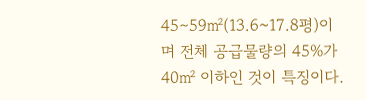45∼59㎡(13.6~17.8평)이며 전체 공급물량의 45%가 40㎡ 이하인 것이 특징이다.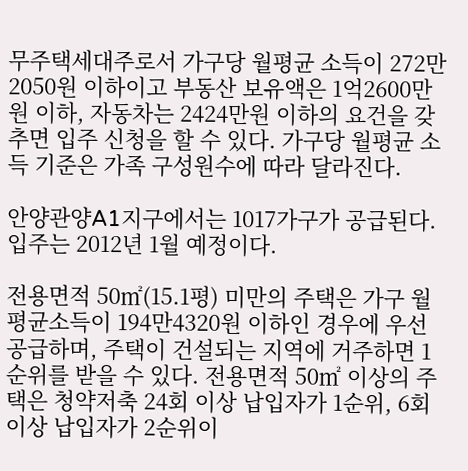무주택세대주로서 가구당 월평균 소득이 272만2050원 이하이고 부동산 보유액은 1억2600만원 이하, 자동차는 2424만원 이하의 요건을 갖추면 입주 신청을 할 수 있다. 가구당 월평균 소득 기준은 가족 구성원수에 따라 달라진다.

안양관양A1지구에서는 1017가구가 공급된다. 입주는 2012년 1월 예정이다.

전용면적 50㎡(15.1평) 미만의 주택은 가구 월평균소득이 194만4320원 이하인 경우에 우선공급하며, 주택이 건설되는 지역에 거주하면 1순위를 받을 수 있다. 전용면적 50㎡ 이상의 주택은 청약저축 24회 이상 납입자가 1순위, 6회 이상 납입자가 2순위이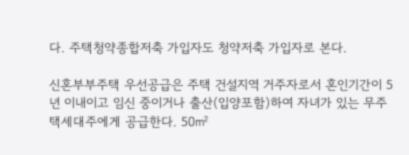다. 주택청약종합저축 가입자도 청약저축 가입자로 본다.

신혼부부주택 우선공급은 주택 건설지역 거주자로서 혼인기간이 5년 이내이고 임신 중이거나 출산(입양포함)하여 자녀가 있는 무주택세대주에게 공급한다. 50㎡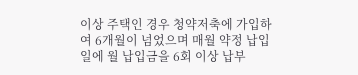이상 주택인 경우 청약저축에 가입하여 6개월이 넘었으며 매월 약정 납입일에 월 납입금을 6회 이상 납부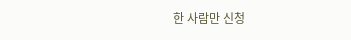한 사람만 신청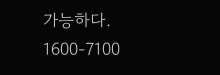가능하다. 1600-7100